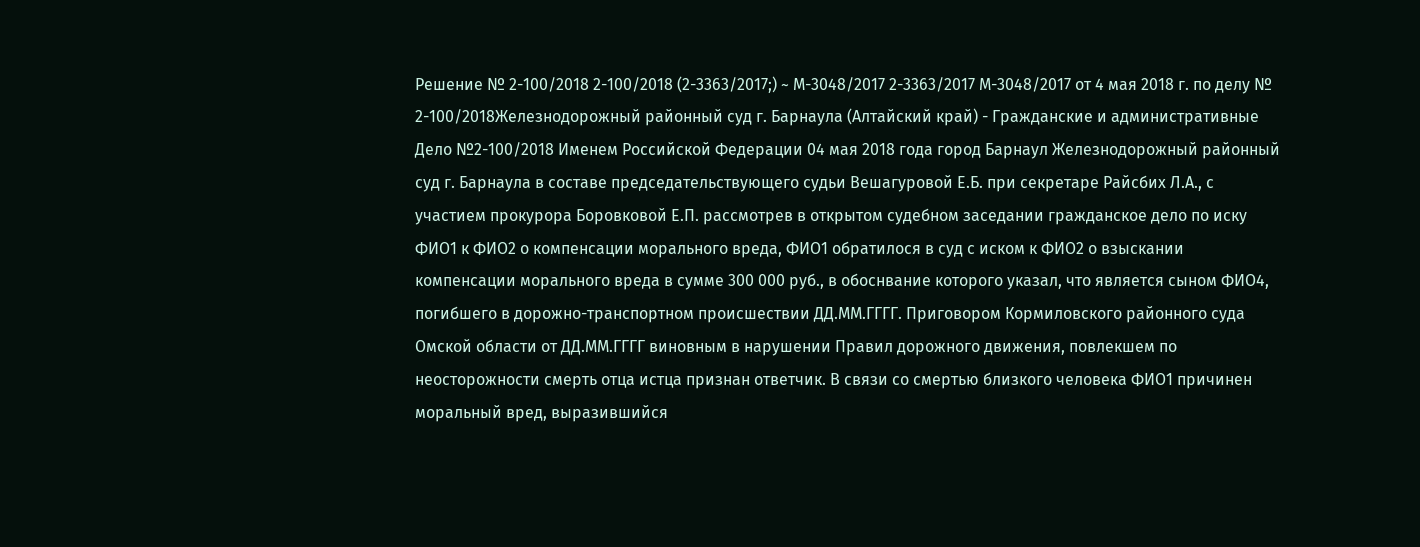Решение № 2-100/2018 2-100/2018 (2-3363/2017;) ~ М-3048/2017 2-3363/2017 М-3048/2017 от 4 мая 2018 г. по делу № 2-100/2018Железнодорожный районный суд г. Барнаула (Алтайский край) - Гражданские и административные Дело №2-100/2018 Именем Российской Федерации 04 мая 2018 года город Барнаул Железнодорожный районный суд г. Барнаула в составе председательствующего судьи Вешагуровой Е.Б. при секретаре Райсбих Л.А., с участием прокурора Боровковой Е.П. рассмотрев в открытом судебном заседании гражданское дело по иску ФИО1 к ФИО2 о компенсации морального вреда, ФИО1 обратилося в суд с иском к ФИО2 о взыскании компенсации морального вреда в сумме 300 000 руб., в обоснвание которого указал, что является сыном ФИО4, погибшего в дорожно-транспортном происшествии ДД.ММ.ГГГГ. Приговором Кормиловского районного суда Омской области от ДД.ММ.ГГГГ виновным в нарушении Правил дорожного движения, повлекшем по неосторожности смерть отца истца признан ответчик. В связи со смертью близкого человека ФИО1 причинен моральный вред, выразившийся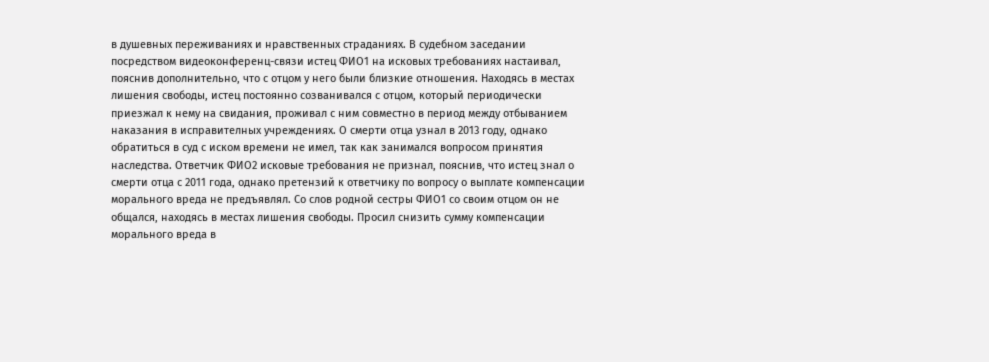в душевных переживаниях и нравственных страданиях. В судебном заседании посредством видеоконференц-связи истец ФИО1 на исковых требованиях настаивал, пояснив дополнительно, что с отцом у него были близкие отношения. Находясь в местах лишения свободы, истец постоянно созванивался с отцом, который периодически приезжал к нему на свидания, проживал с ним совместно в период между отбыванием наказания в исправителных учреждениях. О смерти отца узнал в 2013 году, однако обратиться в суд с иском времени не имел, так как занимался вопросом принятия наследства. Ответчик ФИО2 исковые требования не признал, пояснив, что истец знал о смерти отца с 2011 года, однако претензий к ответчику по вопросу о выплате компенсации морального вреда не предъявлял. Со слов родной сестры ФИО1 со своим отцом он не общался, находясь в местах лишения свободы. Просил снизить сумму компенсации морального вреда в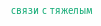связи с тяжелым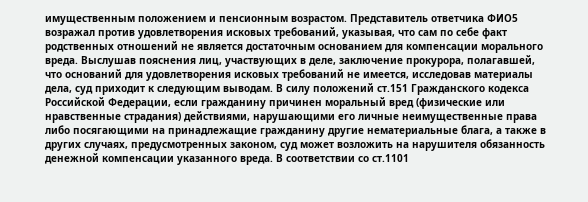имущественным положением и пенсионным возрастом. Представитель ответчика ФИО5 возражал против удовлетворения исковых требований, указывая, что сам по себе факт родственных отношений не является достаточным основанием для компенсации морального вреда. Выслушав пояснения лиц, участвующих в деле, заключение прокурора, полагавшей, что оснований для удовлетворения исковых требований не имеется, исследовав материалы дела, суд приходит к следующим выводам. В силу положений ст.151 Гражданского кодекса Российской Федерации, если гражданину причинен моральный вред (физические или нравственные страдания) действиями, нарушающими его личные неимущественные права либо посягающими на принадлежащие гражданину другие нематериальные блага, а также в других случаях, предусмотренных законом, суд может возложить на нарушителя обязанность денежной компенсации указанного вреда. В соответствии со ст.1101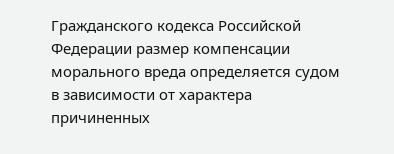Гражданского кодекса Российской Федерации размер компенсации морального вреда определяется судом в зависимости от характера причиненных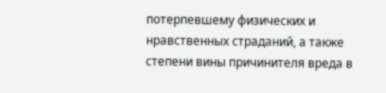потерпевшему физических и нравственных страданий, а также степени вины причинителя вреда в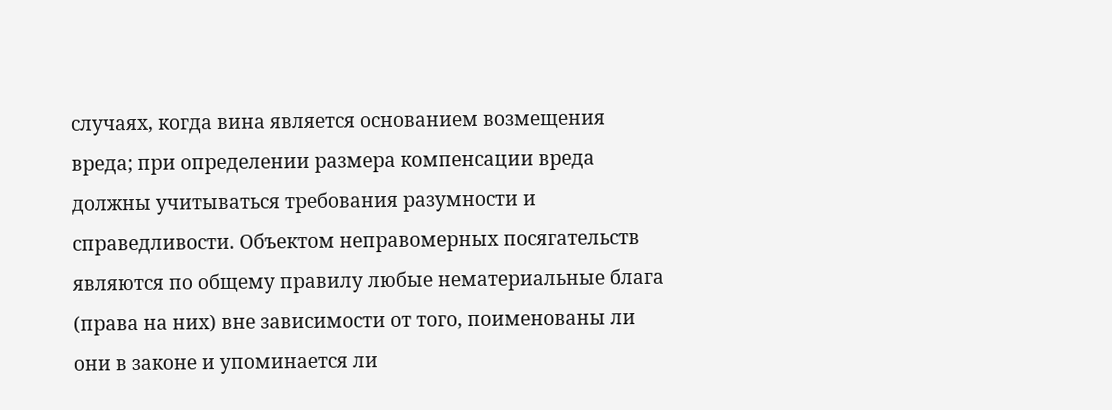случаях, когда вина является основанием возмещения вреда; при определении размера компенсации вреда должны учитываться требования разумности и справедливости. Объектом неправомерных посягательств являются по общему правилу любые нематериальные блага (права на них) вне зависимости от того, поименованы ли они в законе и упоминается ли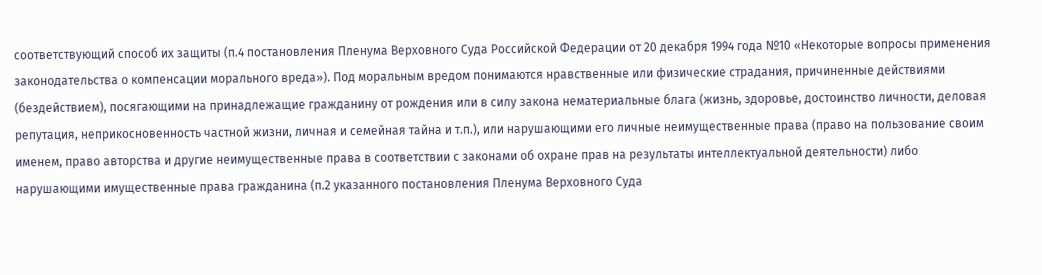соответствующий способ их защиты (п.4 постановления Пленума Верховного Суда Российской Федерации от 20 декабря 1994 года №10 «Некоторые вопросы применения законодательства о компенсации морального вреда»). Под моральным вредом понимаются нравственные или физические страдания, причиненные действиями (бездействием), посягающими на принадлежащие гражданину от рождения или в силу закона нематериальные блага (жизнь, здоровье, достоинство личности, деловая репутация, неприкосновенность частной жизни, личная и семейная тайна и т.п.), или нарушающими его личные неимущественные права (право на пользование своим именем, право авторства и другие неимущественные права в соответствии с законами об охране прав на результаты интеллектуальной деятельности) либо нарушающими имущественные права гражданина (п.2 указанного постановления Пленума Верховного Суда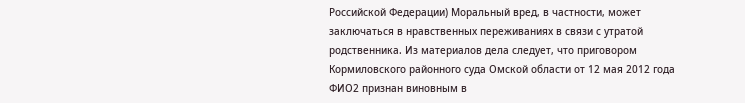Российской Федерации) Моральный вред, в частности, может заключаться в нравственных переживаниях в связи с утратой родственника. Из материалов дела следует, что приговором Кормиловского районного суда Омской области от 12 мая 2012 года ФИО2 признан виновным в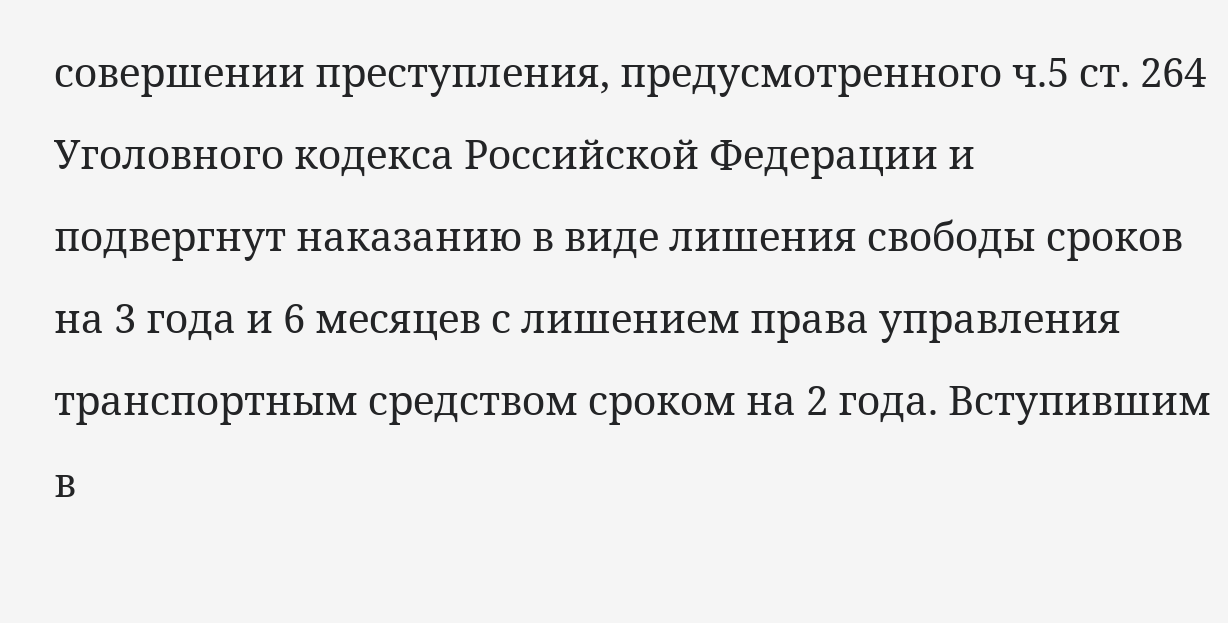совершении преступления, предусмотренного ч.5 ст. 264 Уголовного кодекса Российской Федерации и подвергнут наказанию в виде лишения свободы сроков на 3 года и 6 месяцев с лишением права управления транспортным средством сроком на 2 года. Вступившим в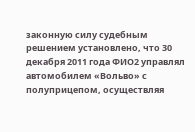законную силу судебным решением установлено, что 30 декабря 2011 года ФИО2 управлял автомобилем «Вольво» с полуприцепом, осуществляя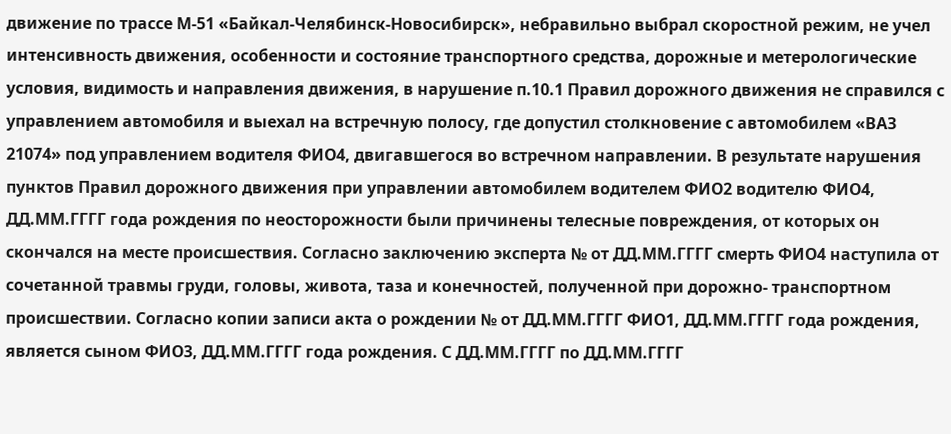движение по трассе М-51 «Байкал-Челябинск-Новосибирск», небравильно выбрал скоростной режим, не учел интенсивность движения, особенности и состояние транспортного средства, дорожные и метерологические условия, видимость и направления движения, в нарушение п.10.1 Правил дорожного движения не справился с управлением автомобиля и выехал на встречную полосу, где допустил столкновение с автомобилем «ВАЗ 21074» под управлением водителя ФИО4, двигавшегося во встречном направлении. В результате нарушения пунктов Правил дорожного движения при управлении автомобилем водителем ФИО2 водителю ФИО4, ДД.ММ.ГГГГ года рождения по неосторожности были причинены телесные повреждения, от которых он скончался на месте происшествия. Согласно заключению эксперта № от ДД.ММ.ГГГГ смерть ФИО4 наступила от сочетанной травмы груди, головы, живота, таза и конечностей, полученной при дорожно- транспортном происшествии. Согласно копии записи акта о рождении № от ДД.ММ.ГГГГ ФИО1, ДД.ММ.ГГГГ года рождения, является сыном ФИО3, ДД.ММ.ГГГГ года рождения. С ДД.ММ.ГГГГ по ДД.ММ.ГГГГ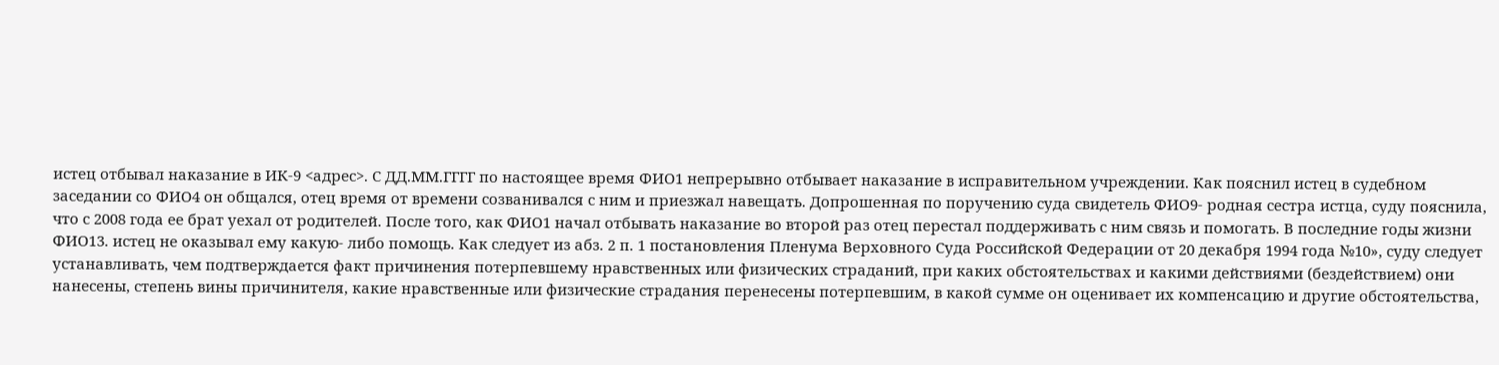истец отбывал наказание в ИК-9 <адрес>. С ДД.ММ.ГГГГ по настоящее время ФИО1 непрерывно отбывает наказание в исправительном учреждении. Как пояснил истец в судебном заседании со ФИО4 он общался, отец время от времени созванивался с ним и приезжал навещать. Допрошенная по поручению суда свидетель ФИО9- родная сестра истца, суду пояснила, что с 2008 года ее брат уехал от родителей. После того, как ФИО1 начал отбывать наказание во второй раз отец перестал поддерживать с ним связь и помогать. В последние годы жизни ФИО13. истец не оказывал ему какую- либо помощь. Как следует из абз. 2 п. 1 постановления Пленума Верховного Суда Российской Федерации от 20 декабря 1994 года №10», суду следует устанавливать, чем подтверждается факт причинения потерпевшему нравственных или физических страданий, при каких обстоятельствах и какими действиями (бездействием) они нанесены, степень вины причинителя, какие нравственные или физические страдания перенесены потерпевшим, в какой сумме он оценивает их компенсацию и другие обстоятельства,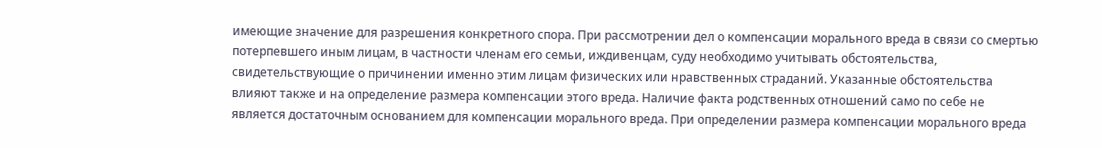имеющие значение для разрешения конкретного спора. При рассмотрении дел о компенсации морального вреда в связи со смертью потерпевшего иным лицам, в частности членам его семьи, иждивенцам, суду необходимо учитывать обстоятельства, свидетельствующие о причинении именно этим лицам физических или нравственных страданий. Указанные обстоятельства влияют также и на определение размера компенсации этого вреда. Наличие факта родственных отношений само по себе не является достаточным основанием для компенсации морального вреда. При определении размера компенсации морального вреда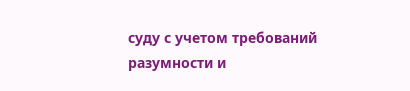суду с учетом требований разумности и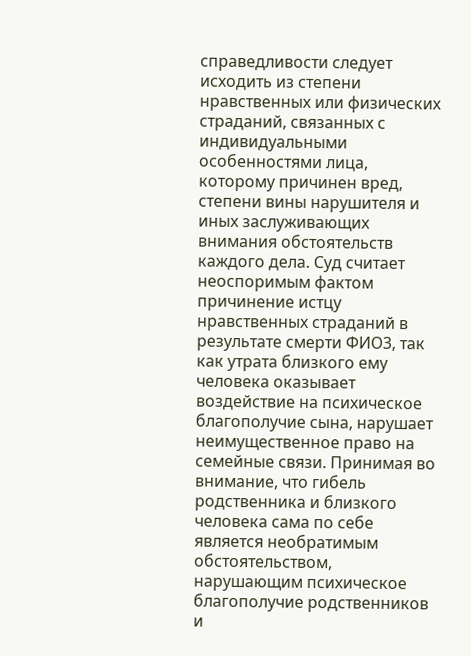справедливости следует исходить из степени нравственных или физических страданий, связанных с индивидуальными особенностями лица, которому причинен вред, степени вины нарушителя и иных заслуживающих внимания обстоятельств каждого дела. Суд считает неоспоримым фактом причинение истцу нравственных страданий в результате смерти ФИО3, так как утрата близкого ему человека оказывает воздействие на психическое благополучие сына, нарушает неимущественное право на семейные связи. Принимая во внимание, что гибель родственника и близкого человека сама по себе является необратимым обстоятельством, нарушающим психическое благополучие родственников и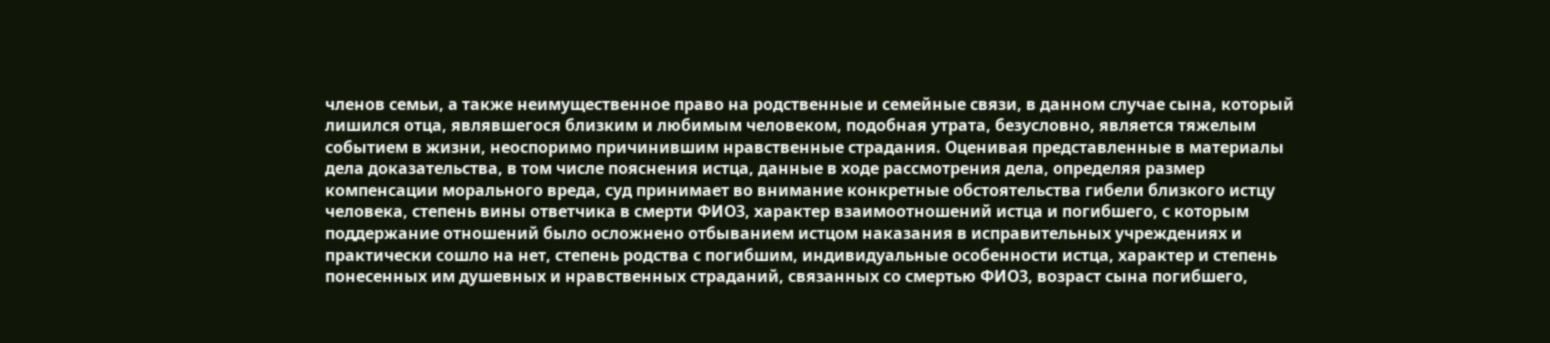членов семьи, а также неимущественное право на родственные и семейные связи, в данном случае сына, который лишился отца, являвшегося близким и любимым человеком, подобная утрата, безусловно, является тяжелым событием в жизни, неоспоримо причинившим нравственные страдания. Оценивая представленные в материалы дела доказательства, в том числе пояснения истца, данные в ходе рассмотрения дела, определяя размер компенсации морального вреда, суд принимает во внимание конкретные обстоятельства гибели близкого истцу человека, степень вины ответчика в смерти ФИО3, характер взаимоотношений истца и погибшего, с которым поддержание отношений было осложнено отбыванием истцом наказания в исправительных учреждениях и практически сошло на нет, степень родства с погибшим, индивидуальные особенности истца, характер и степень понесенных им душевных и нравственных страданий, связанных со смертью ФИО3, возраст сына погибшего,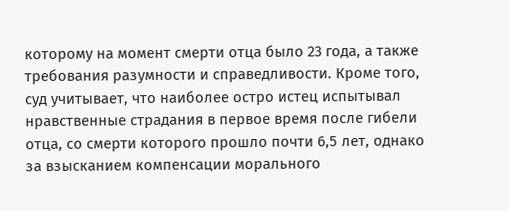которому на момент смерти отца было 23 года, а также требования разумности и справедливости. Кроме того, суд учитывает, что наиболее остро истец испытывал нравственные страдания в первое время после гибели отца, со смерти которого прошло почти 6,5 лет, однако за взысканием компенсации морального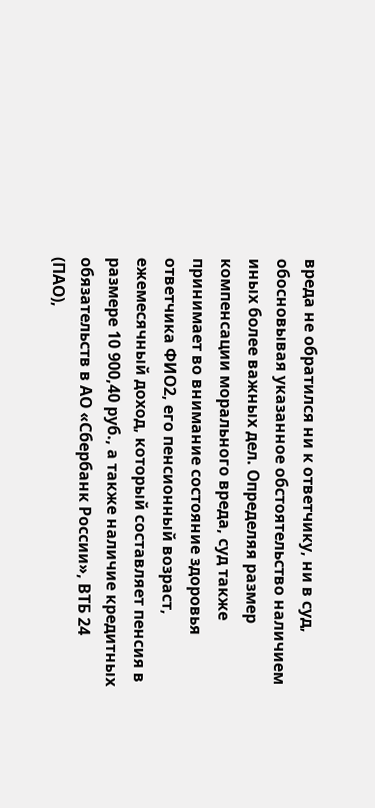вреда не обратился ни к ответчику, ни в суд, обосновывая указанное обстоятельство наличием иных более важных дел. Определяя размер компенсации морального вреда, суд также принимает во внимание состояние здоровья ответчика ФИО2, его пенсионный возраст, ежемесячный доход, который составляет пенсия в размере 10 900,40 руб., а также наличие кредитных обязательств в АО «Сбербанк России», ВТБ 24 (ПАО),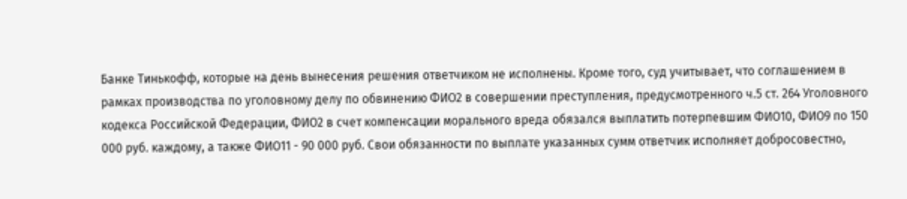Банке Тинькофф, которые на день вынесения решения ответчиком не исполнены. Кроме того, суд учитывает, что соглашением в рамках производства по уголовному делу по обвинению ФИО2 в совершении преступления, предусмотренного ч.5 ст. 264 Уголовного кодекса Российской Федерации, ФИО2 в счет компенсации морального вреда обязался выплатить потерпевшим ФИО10, ФИО9 по 150 000 руб. каждому, а также ФИО11 - 90 000 руб. Свои обязанности по выплате указанных сумм ответчик исполняет добросовестно,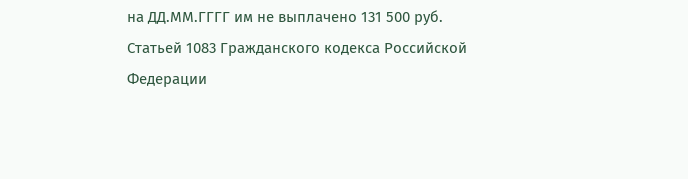на ДД.ММ.ГГГГ им не выплачено 131 500 руб. Статьей 1083 Гражданского кодекса Российской Федерации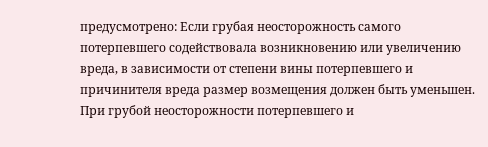предусмотрено: Если грубая неосторожность самого потерпевшего содействовала возникновению или увеличению вреда, в зависимости от степени вины потерпевшего и причинителя вреда размер возмещения должен быть уменьшен. При грубой неосторожности потерпевшего и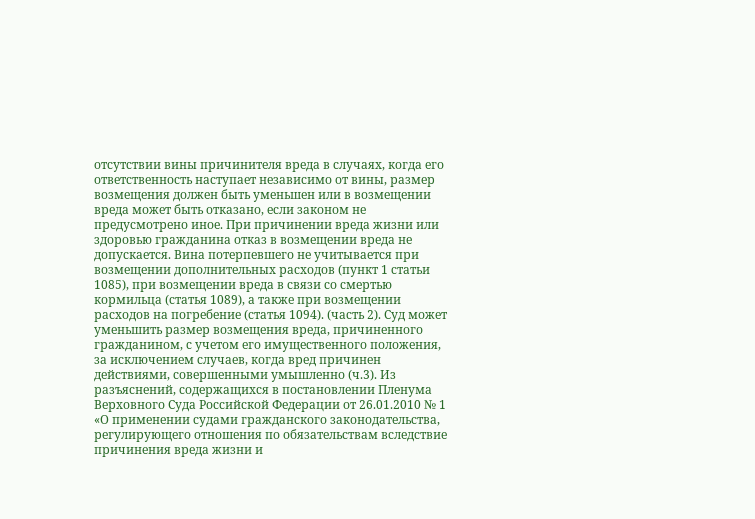отсутствии вины причинителя вреда в случаях, когда его ответственность наступает независимо от вины, размер возмещения должен быть уменьшен или в возмещении вреда может быть отказано, если законом не предусмотрено иное. При причинении вреда жизни или здоровью гражданина отказ в возмещении вреда не допускается. Вина потерпевшего не учитывается при возмещении дополнительных расходов (пункт 1 статьи 1085), при возмещении вреда в связи со смертью кормильца (статья 1089), а также при возмещении расходов на погребение (статья 1094). (часть 2). Суд может уменьшить размер возмещения вреда, причиненного гражданином, с учетом его имущественного положения, за исключением случаев, когда вред причинен действиями, совершенными умышленно (ч.3). Из разъяснений, содержащихся в постановлении Пленума Верховного Суда Российской Федерации от 26.01.2010 № 1 «О применении судами гражданского законодательства, регулирующего отношения по обязательствам вследствие причинения вреда жизни и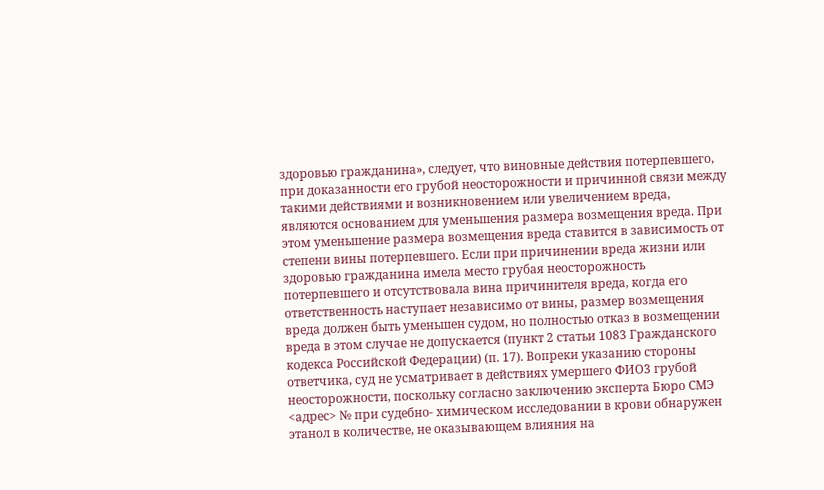здоровью гражданина», следует, что виновные действия потерпевшего, при доказанности его грубой неосторожности и причинной связи между такими действиями и возникновением или увеличением вреда, являются основанием для уменьшения размера возмещения вреда. При этом уменьшение размера возмещения вреда ставится в зависимость от степени вины потерпевшего. Если при причинении вреда жизни или здоровью гражданина имела место грубая неосторожность потерпевшего и отсутствовала вина причинителя вреда, когда его ответственность наступает независимо от вины, размер возмещения вреда должен быть уменьшен судом, но полностью отказ в возмещении вреда в этом случае не допускается (пункт 2 статьи 1083 Гражданского кодекса Российской Федерации) (п. 17). Вопреки указанию стороны ответчика, суд не усматривает в действиях умершего ФИО3 грубой неосторожности, поскольку согласно заключению эксперта Бюро СМЭ <адрес> № при судебно- химическом исследовании в крови обнаружен этанол в количестве, не оказывающем влияния на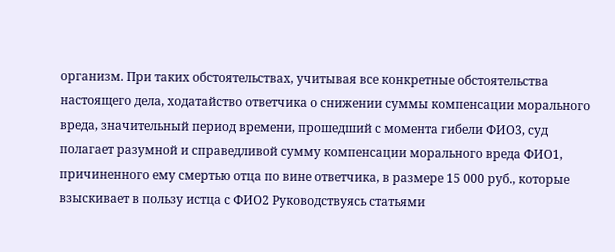организм. При таких обстоятельствах, учитывая все конкретные обстоятельства настоящего дела, ходатайство ответчика о снижении суммы компенсации морального вреда, значительный период времени, прошедший с момента гибели ФИО3, суд полагает разумной и справедливой сумму компенсации морального вреда ФИО1, причиненного ему смертью отца по вине ответчика, в размере 15 000 руб., которые взыскивает в пользу истца с ФИО2 Руководствуясь статьями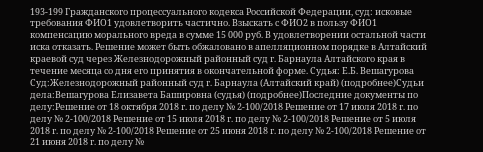193-199 Гражданского процессуального кодекса Российской Федерации, суд: исковые требования ФИО1 удовлетворить частично. Взыскать с ФИО2 в пользу ФИО1 компенсацию морального вреда в сумме 15 000 руб. В удовлетворении остальной части иска отказать. Решение может быть обжаловано в апелляционном порядке в Алтайский краевой суд через Железнодорожный районный суд г. Барнаула Алтайского края в течение месяца со дня его принятия в окончательной форме. Судья: Е.Б. Вешагурова Суд:Железнодорожный районный суд г. Барнаула (Алтайский край) (подробнее)Судьи дела:Вешагурова Елизавета Башировна (судья) (подробнее)Последние документы по делу:Решение от 18 октября 2018 г. по делу № 2-100/2018 Решение от 17 июля 2018 г. по делу № 2-100/2018 Решение от 15 июля 2018 г. по делу № 2-100/2018 Решение от 5 июля 2018 г. по делу № 2-100/2018 Решение от 25 июня 2018 г. по делу № 2-100/2018 Решение от 21 июня 2018 г. по делу №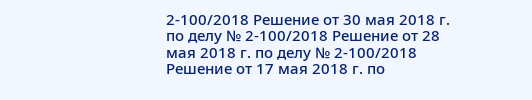2-100/2018 Решение от 30 мая 2018 г. по делу № 2-100/2018 Решение от 28 мая 2018 г. по делу № 2-100/2018 Решение от 17 мая 2018 г. по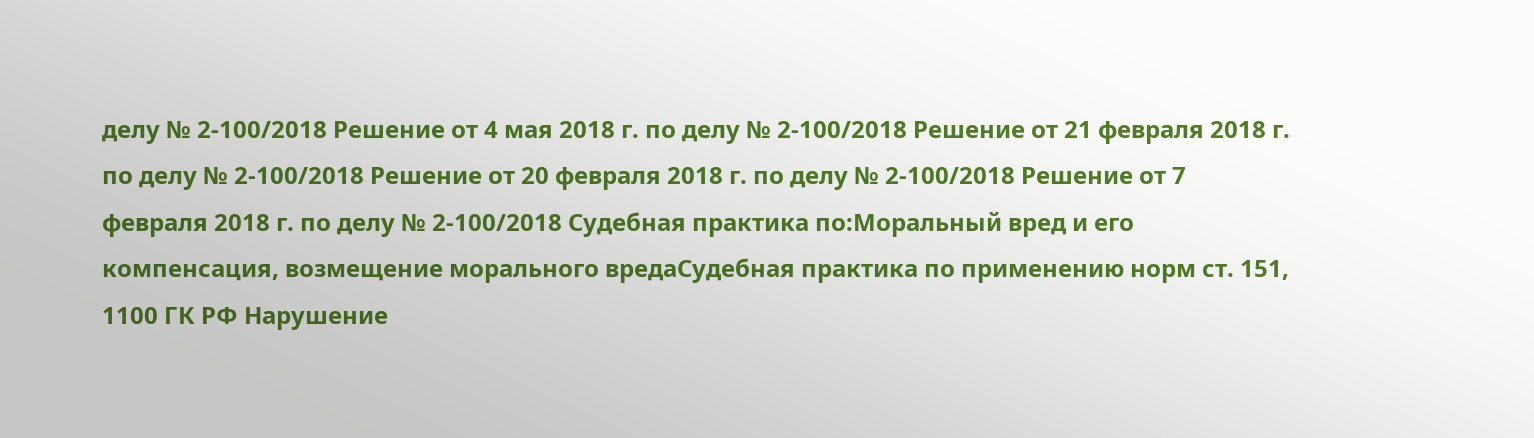делу № 2-100/2018 Решение от 4 мая 2018 г. по делу № 2-100/2018 Решение от 21 февраля 2018 г. по делу № 2-100/2018 Решение от 20 февраля 2018 г. по делу № 2-100/2018 Решение от 7 февраля 2018 г. по делу № 2-100/2018 Судебная практика по:Моральный вред и его компенсация, возмещение морального вредаСудебная практика по применению норм ст. 151, 1100 ГК РФ Нарушение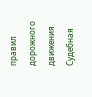правил дорожного движения Судебная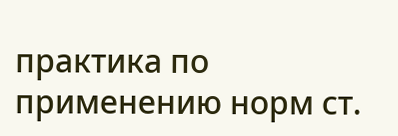практика по применению норм ст.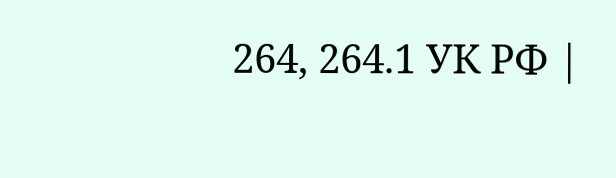264, 264.1 УК РФ |